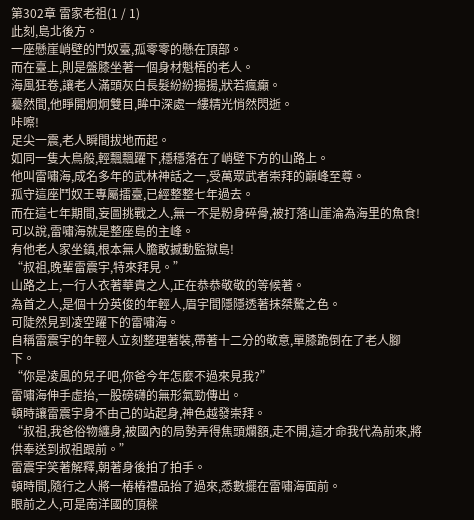第302章 雷家老祖(1 / 1)
此刻,島北後方。
一座懸崖峭壁的鬥奴臺,孤零零的懸在頂部。
而在臺上,則是盤膝坐著一個身材魁梧的老人。
海風狂卷,讓老人滿頭灰白長髮紛紛揚揚,狀若瘋癲。
驀然間,他睜開炯炯雙目,眸中深處一縷精光悄然閃逝。
咔嚓!
足尖一震,老人瞬間拔地而起。
如同一隻大鳥般,輕飄飄躍下,穩穩落在了峭壁下方的山路上。
他叫雷嘯海,成名多年的武林神話之一,受萬眾武者崇拜的巔峰至尊。
孤守這座鬥奴王專屬擂臺,已經整整七年過去。
而在這七年期間,妄圖挑戰之人,無一不是粉身碎骨,被打落山崖淪為海里的魚食!
可以說,雷嘯海就是整座島的主峰。
有他老人家坐鎮,根本無人膽敢撼動監獄島!
“叔祖,晚輩雷震宇,特來拜見。”
山路之上,一行人衣著華貴之人,正在恭恭敬敬的等候著。
為首之人,是個十分英俊的年輕人,眉宇間隱隱透著抹桀驁之色。
可陡然見到凌空躍下的雷嘯海。
自稱雷震宇的年輕人立刻整理著裝,帶著十二分的敬意,單膝跪倒在了老人腳下。
“你是凌風的兒子吧,你爸今年怎麼不過來見我?”
雷嘯海伸手虛抬,一股磅礴的無形氣勁傳出。
頓時讓雷震宇身不由己的站起身,神色越發崇拜。
“叔祖,我爸俗物纏身,被國內的局勢弄得焦頭爛額,走不開,這才命我代為前來,將供奉送到叔祖跟前。”
雷震宇笑著解釋,朝著身後拍了拍手。
頓時間,隨行之人將一樁樁禮品抬了過來,悉數擺在雷嘯海面前。
眼前之人,可是南洋國的頂樑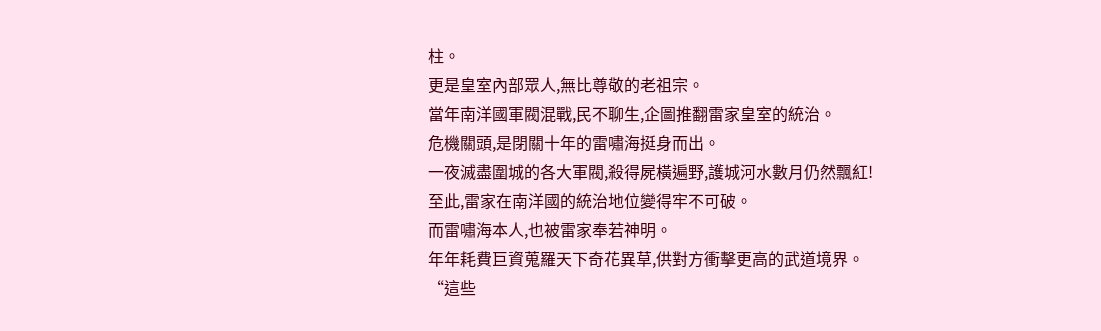柱。
更是皇室內部眾人,無比尊敬的老祖宗。
當年南洋國軍閥混戰,民不聊生,企圖推翻雷家皇室的統治。
危機關頭,是閉關十年的雷嘯海挺身而出。
一夜滅盡圍城的各大軍閥,殺得屍橫遍野,護城河水數月仍然飄紅!
至此,雷家在南洋國的統治地位變得牢不可破。
而雷嘯海本人,也被雷家奉若神明。
年年耗費巨資蒐羅天下奇花異草,供對方衝擊更高的武道境界。
“這些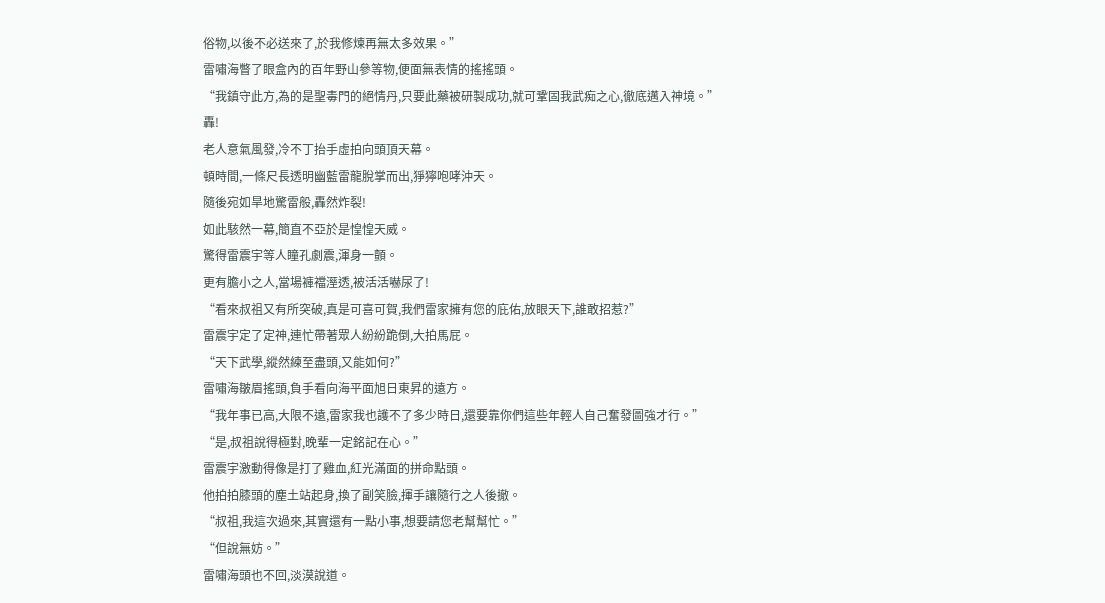俗物,以後不必送來了,於我修煉再無太多效果。”
雷嘯海瞥了眼盒內的百年野山參等物,便面無表情的搖搖頭。
“我鎮守此方,為的是聖毒門的絕情丹,只要此藥被研製成功,就可鞏固我武痴之心,徹底邁入神境。”
轟!
老人意氣風發,冷不丁抬手虛拍向頭頂天幕。
頓時間,一條尺長透明幽藍雷龍脫掌而出,猙獰咆哮沖天。
隨後宛如旱地驚雷般,轟然炸裂!
如此駭然一幕,簡直不亞於是惶惶天威。
驚得雷震宇等人瞳孔劇震,渾身一顫。
更有膽小之人,當場褲襠溼透,被活活嚇尿了!
“看來叔祖又有所突破,真是可喜可賀,我們雷家擁有您的庇佑,放眼天下,誰敢招惹?”
雷震宇定了定神,連忙帶著眾人紛紛跪倒,大拍馬屁。
“天下武學,縱然練至盡頭,又能如何?”
雷嘯海皺眉搖頭,負手看向海平面旭日東昇的遠方。
“我年事已高,大限不遠,雷家我也護不了多少時日,還要靠你們這些年輕人自己奮發圖強才行。”
“是,叔祖說得極對,晚輩一定銘記在心。”
雷震宇激動得像是打了雞血,紅光滿面的拼命點頭。
他拍拍膝頭的塵土站起身,換了副笑臉,揮手讓隨行之人後撤。
“叔祖,我這次過來,其實還有一點小事,想要請您老幫幫忙。”
“但說無妨。”
雷嘯海頭也不回,淡漠說道。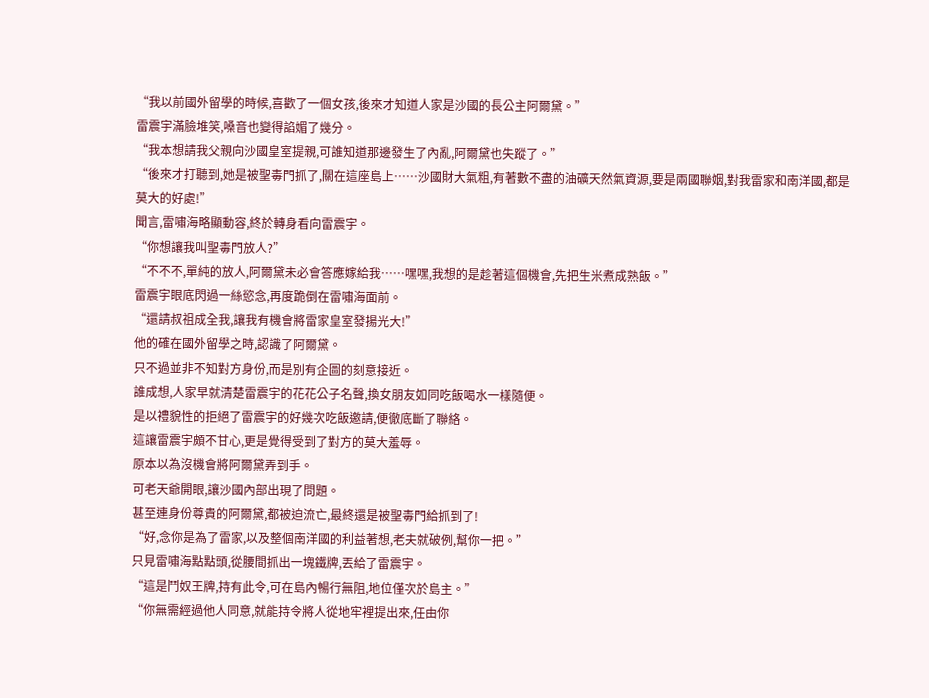“我以前國外留學的時候,喜歡了一個女孩,後來才知道人家是沙國的長公主阿爾黛。”
雷震宇滿臉堆笑,嗓音也變得諂媚了幾分。
“我本想請我父親向沙國皇室提親,可誰知道那邊發生了內亂,阿爾黛也失蹤了。”
“後來才打聽到,她是被聖毒門抓了,關在這座島上……沙國財大氣粗,有著數不盡的油礦天然氣資源,要是兩國聯姻,對我雷家和南洋國,都是莫大的好處!”
聞言,雷嘯海略顯動容,終於轉身看向雷震宇。
“你想讓我叫聖毒門放人?”
“不不不,單純的放人,阿爾黛未必會答應嫁給我……嘿嘿,我想的是趁著這個機會,先把生米煮成熟飯。”
雷震宇眼底閃過一絲慾念,再度跪倒在雷嘯海面前。
“還請叔祖成全我,讓我有機會將雷家皇室發揚光大!”
他的確在國外留學之時,認識了阿爾黛。
只不過並非不知對方身份,而是別有企圖的刻意接近。
誰成想,人家早就清楚雷震宇的花花公子名聲,換女朋友如同吃飯喝水一樣隨便。
是以禮貌性的拒絕了雷震宇的好幾次吃飯邀請,便徹底斷了聯絡。
這讓雷震宇頗不甘心,更是覺得受到了對方的莫大羞辱。
原本以為沒機會將阿爾黛弄到手。
可老天爺開眼,讓沙國內部出現了問題。
甚至連身份尊貴的阿爾黛,都被迫流亡,最終還是被聖毒門給抓到了!
“好,念你是為了雷家,以及整個南洋國的利益著想,老夫就破例,幫你一把。”
只見雷嘯海點點頭,從腰間抓出一塊鐵牌,丟給了雷震宇。
“這是鬥奴王牌,持有此令,可在島內暢行無阻,地位僅次於島主。”
“你無需經過他人同意,就能持令將人從地牢裡提出來,任由你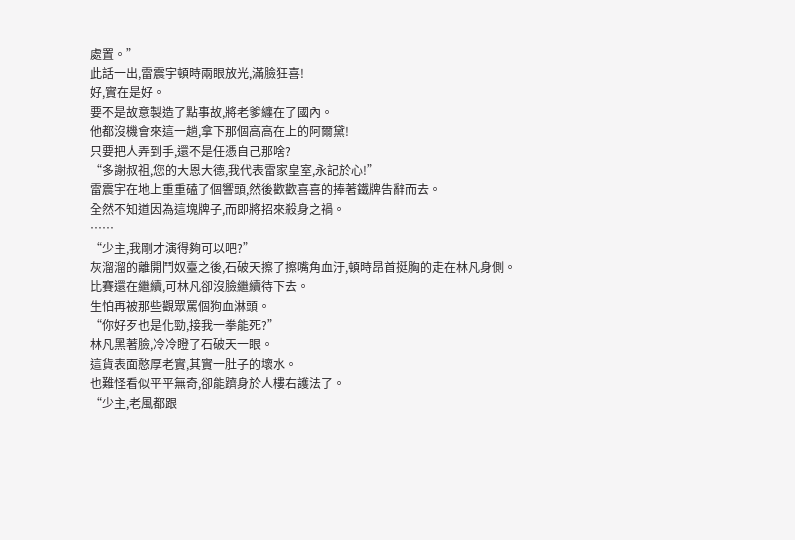處置。”
此話一出,雷震宇頓時兩眼放光,滿臉狂喜!
好,實在是好。
要不是故意製造了點事故,將老爹纏在了國內。
他都沒機會來這一趟,拿下那個高高在上的阿爾黛!
只要把人弄到手,還不是任憑自己那啥?
“多謝叔祖,您的大恩大德,我代表雷家皇室,永記於心!”
雷震宇在地上重重磕了個響頭,然後歡歡喜喜的捧著鐵牌告辭而去。
全然不知道因為這塊牌子,而即將招來殺身之禍。
……
“少主,我剛才演得夠可以吧?”
灰溜溜的離開鬥奴臺之後,石破天擦了擦嘴角血汙,頓時昂首挺胸的走在林凡身側。
比賽還在繼續,可林凡卻沒臉繼續待下去。
生怕再被那些觀眾罵個狗血淋頭。
“你好歹也是化勁,接我一拳能死?”
林凡黑著臉,冷冷瞪了石破天一眼。
這貨表面憨厚老實,其實一肚子的壞水。
也難怪看似平平無奇,卻能躋身於人樓右護法了。
“少主,老風都跟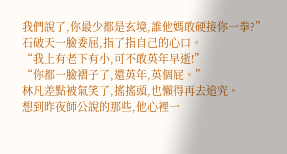我們說了,你最少都是玄境,誰他媽敢硬接你一拳?”
石破天一臉委屈,指了指自己的心口。
“我上有老下有小,可不敢英年早逝!”
“你都一臉褶子了,還英年,英個屁。”
林凡差點被氣笑了,搖搖頭,也懶得再去追究。
想到昨夜師公說的那些,他心裡一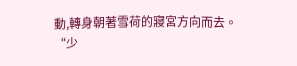動,轉身朝著雪荷的寢宮方向而去。
“少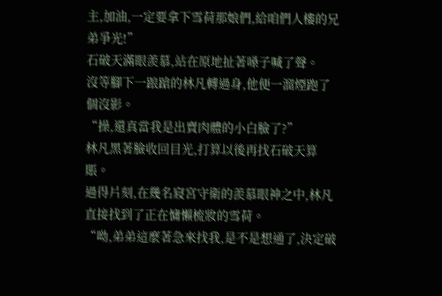主,加油,一定要拿下雪荷那娘們,給咱們人樓的兄弟爭光!”
石破天滿眼羨慕,站在原地扯著嗓子喊了聲。
沒等腳下一踉蹌的林凡轉過身,他便一溜煙跑了個沒影。
“操,還真當我是出賣肉體的小白臉了?”
林凡黑著臉收回目光,打算以後再找石破天算賬。
過得片刻,在幾名寢宮守衛的羨慕眼神之中,林凡直接找到了正在慵懶梳妝的雪荷。
“呦,弟弟這麼著急來找我,是不是想通了,決定破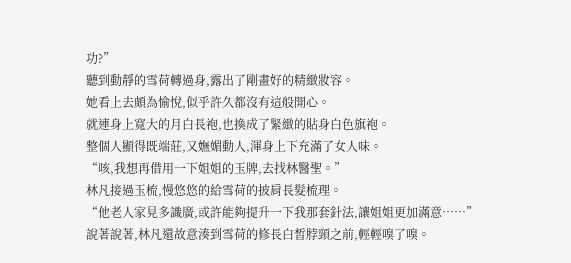功?”
聽到動靜的雪荷轉過身,露出了剛畫好的精緻妝容。
她看上去頗為愉悅,似乎許久都沒有這般開心。
就連身上寬大的月白長袍,也換成了緊緻的貼身白色旗袍。
整個人顯得既端莊,又嫵媚動人,渾身上下充滿了女人味。
“咳,我想再借用一下姐姐的玉牌,去找林醫聖。”
林凡接過玉梳,慢悠悠的給雪荷的披肩長髮梳理。
“他老人家見多識廣,或許能夠提升一下我那套針法,讓姐姐更加滿意……”
說著說著,林凡還故意湊到雪荷的修長白皙脖頸之前,輕輕嗅了嗅。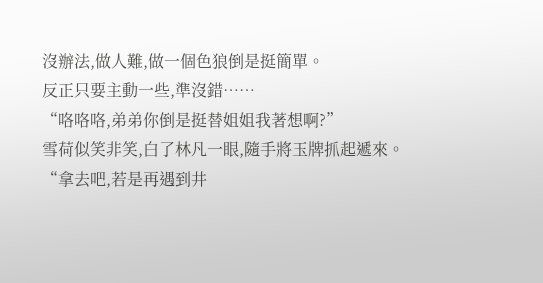沒辦法,做人難,做一個色狼倒是挺簡單。
反正只要主動一些,準沒錯……
“咯咯咯,弟弟你倒是挺替姐姐我著想啊?”
雪荷似笑非笑,白了林凡一眼,隨手將玉牌抓起遞來。
“拿去吧,若是再遇到井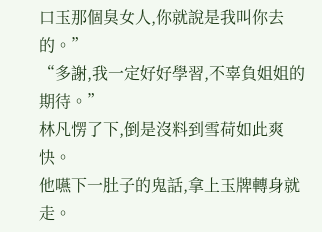口玉那個臭女人,你就說是我叫你去的。”
“多謝,我一定好好學習,不辜負姐姐的期待。”
林凡愣了下,倒是沒料到雪荷如此爽快。
他嚥下一肚子的鬼話,拿上玉牌轉身就走。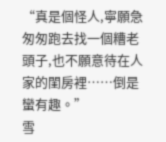“真是個怪人,寧願急匆匆跑去找一個糟老頭子,也不願意待在人家的閨房裡……倒是蠻有趣。”
雪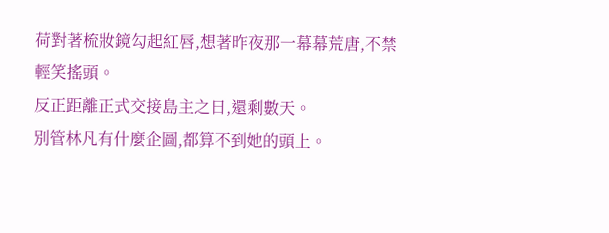荷對著梳妝鏡勾起紅唇,想著昨夜那一幕幕荒唐,不禁輕笑搖頭。
反正距離正式交接島主之日,還剩數天。
別管林凡有什麼企圖,都算不到她的頭上。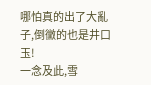哪怕真的出了大亂子,倒黴的也是井口玉!
一念及此,雪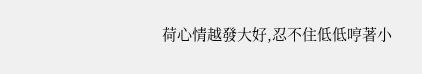荷心情越發大好,忍不住低低哼著小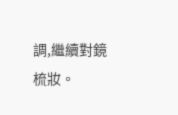調,繼續對鏡梳妝。